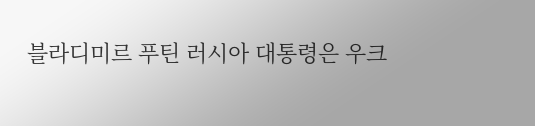블라디미르 푸틴 러시아 대통령은 우크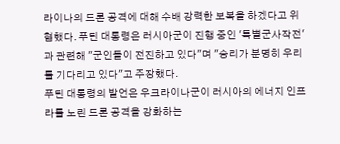라이나의 드론 공격에 대해 수배 강력한 보복을 하겠다고 위협했다. 푸틴 대통령은 러시아군이 진행 중인 '특별군사작전'과 관련해 "군인들이 전진하고 있다"며 "승리가 분명히 우리를 기다리고 있다"고 주장했다.
푸틴 대통령의 발언은 우크라이나군이 러시아의 에너지 인프라를 노린 드론 공격을 강화하는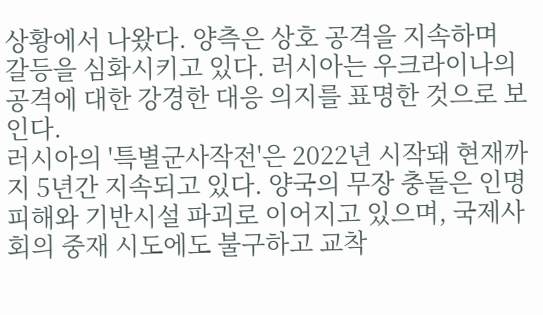상황에서 나왔다. 양측은 상호 공격을 지속하며 갈등을 심화시키고 있다. 러시아는 우크라이나의 공격에 대한 강경한 대응 의지를 표명한 것으로 보인다.
러시아의 '특별군사작전'은 2022년 시작돼 현재까지 5년간 지속되고 있다. 양국의 무장 충돌은 인명 피해와 기반시설 파괴로 이어지고 있으며, 국제사회의 중재 시도에도 불구하고 교착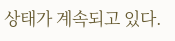상태가 계속되고 있다.